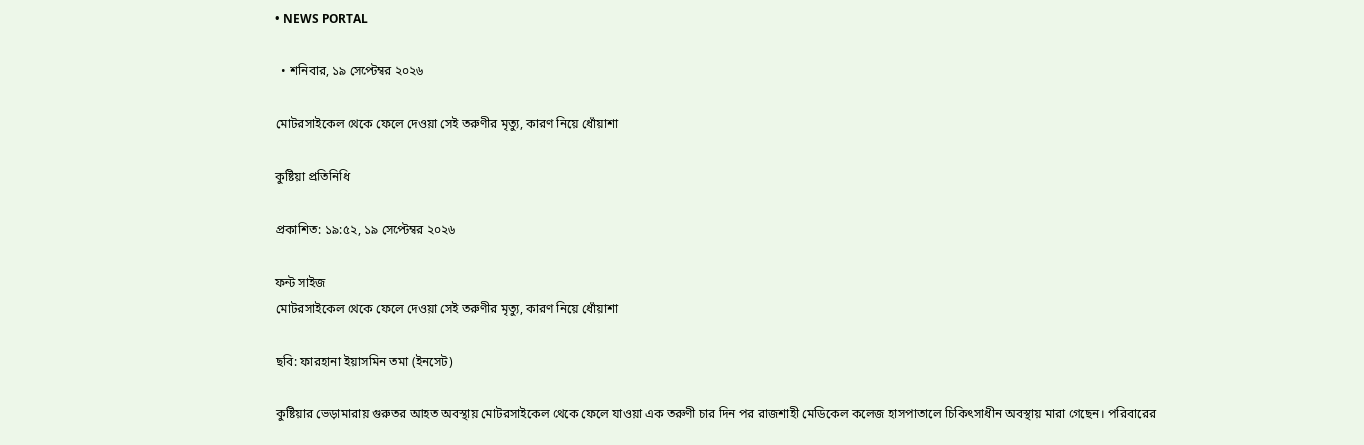• NEWS PORTAL

  • শনিবার, ১৯ সেপ্টেম্বর ২০২৬

মোটরসাইকেল থেকে ফেলে দেওয়া সেই তরুণীর মৃত্যু, কারণ নিয়ে ধোঁয়াশা

কুষ্টিয়া প্রতিনিধি

প্রকাশিত: ১৯:৫২, ১৯ সেপ্টেম্বর ২০২৬

ফন্ট সাইজ
মোটরসাইকেল থেকে ফেলে দেওয়া সেই তরুণীর মৃত্যু, কারণ নিয়ে ধোঁয়াশা

ছবি: ফারহানা ইয়াসমিন তমা (ইনসেট)

কুষ্টিয়ার ভেড়ামারায় গুরুতর আহত অবস্থায় মোটরসাইকেল থেকে ফেলে যাওয়া এক তরুণী চার দিন পর রাজশাহী মেডিকেল কলেজ হাসপাতালে চিকিৎসাধীন অবস্থায় মারা গেছেন। পরিবারের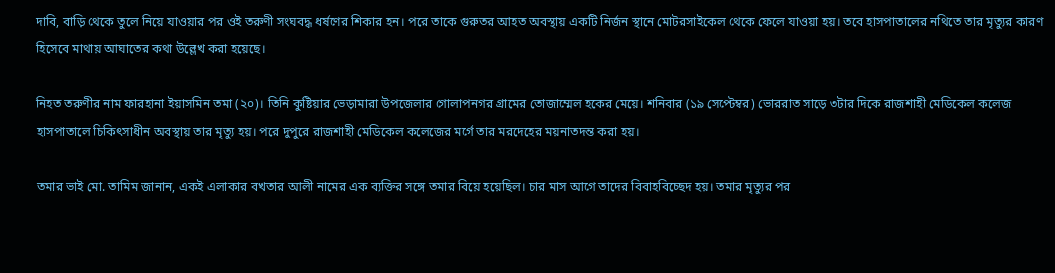দাবি, বাড়ি থেকে তুলে নিয়ে যাওয়ার পর ওই তরুণী সংঘবদ্ধ ধর্ষণের শিকার হন। পরে তাকে গুরুতর আহত অবস্থায় একটি নির্জন স্থানে মোটরসাইকেল থেকে ফেলে যাওয়া হয়। তবে হাসপাতালের নথিতে তার মৃত্যুর কারণ হিসেবে মাথায় আঘাতের কথা উল্লেখ করা হয়েছে।

নিহত তরুণীর নাম ফারহানা ইয়াসমিন তমা (২০)। তিনি কুষ্টিয়ার ভেড়ামারা উপজেলার গোলাপনগর গ্রামের তোজাম্মেল হকের মেয়ে। শনিবার (১৯ সেপ্টেম্বর) ভোররাত সাড়ে ৩টার দিকে রাজশাহী মেডিকেল কলেজ হাসপাতালে চিকিৎসাধীন অবস্থায় তার মৃত্যু হয়। পরে দুপুরে রাজশাহী মেডিকেল কলেজের মর্গে তার মরদেহের ময়নাতদন্ত করা হয়।

তমার ভাই মো. তামিম জানান, একই এলাকার বখতার আলী নামের এক ব্যক্তির সঙ্গে তমার বিয়ে হয়েছিল। চার মাস আগে তাদের বিবাহবিচ্ছেদ হয়। তমার মৃত্যুর পর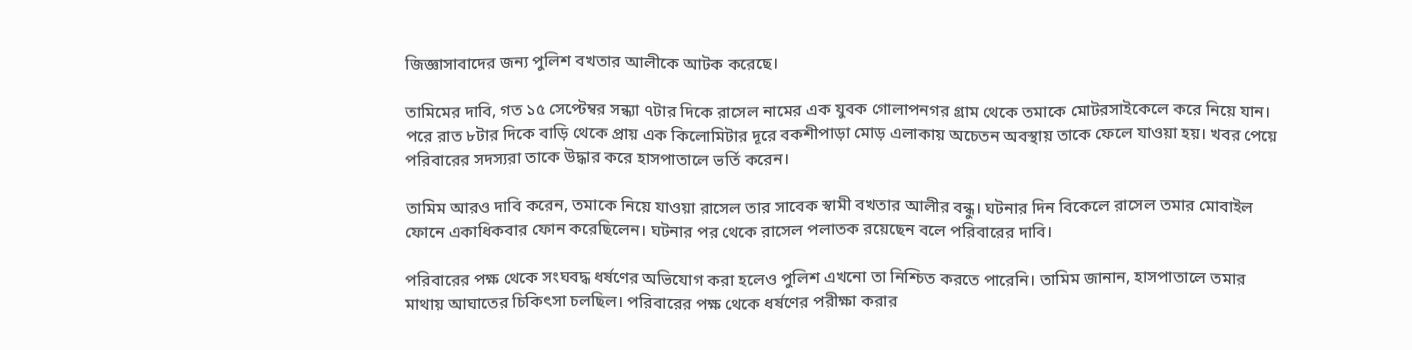জিজ্ঞাসাবাদের জন্য পুলিশ বখতার আলীকে আটক করেছে।

তামিমের দাবি, গত ১৫ সেপ্টেম্বর সন্ধ্যা ৭টার দিকে রাসেল নামের এক যুবক গোলাপনগর গ্রাম থেকে তমাকে মোটরসাইকেলে করে নিয়ে যান। পরে রাত ৮টার দিকে বাড়ি থেকে প্রায় এক কিলোমিটার দূরে বকশীপাড়া মোড় এলাকায় অচেতন অবস্থায় তাকে ফেলে যাওয়া হয়। খবর পেয়ে পরিবারের সদস্যরা তাকে উদ্ধার করে হাসপাতালে ভর্তি করেন।

তামিম আরও দাবি করেন, তমাকে নিয়ে যাওয়া রাসেল তার সাবেক স্বামী বখতার আলীর বন্ধু। ঘটনার দিন বিকেলে রাসেল তমার মোবাইল ফোনে একাধিকবার ফোন করেছিলেন। ঘটনার পর থেকে রাসেল পলাতক রয়েছেন বলে পরিবারের দাবি।

পরিবারের পক্ষ থেকে সংঘবদ্ধ ধর্ষণের অভিযোগ করা হলেও পুলিশ এখনো তা নিশ্চিত করতে পারেনি। তামিম জানান, হাসপাতালে তমার মাথায় আঘাতের চিকিৎসা চলছিল। পরিবারের পক্ষ থেকে ধর্ষণের পরীক্ষা করার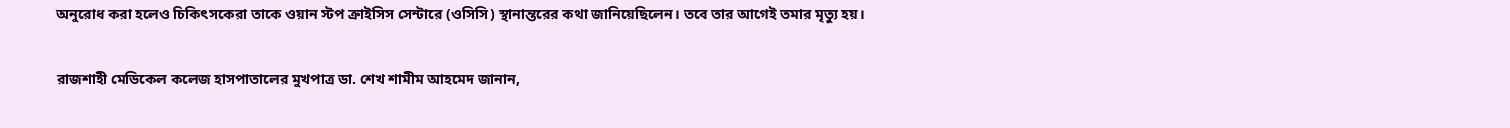অনুরোধ করা হলেও চিকিৎসকেরা তাকে ওয়ান স্টপ ক্রাইসিস সেন্টারে (ওসিসি) স্থানান্তরের কথা জানিয়েছিলেন। তবে তার আগেই তমার মৃত্যু হয়।

রাজশাহী মেডিকেল কলেজ হাসপাতালের মুখপাত্র ডা. শেখ শামীম আহমেদ জানান,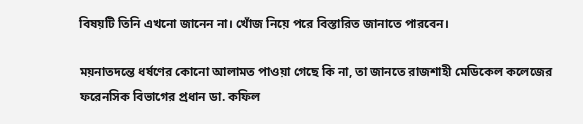বিষয়টি তিনি এখনো জানেন না। খোঁজ নিয়ে পরে বিস্তারিত জানাতে পারবেন।

ময়নাতদন্তে ধর্ষণের কোনো আলামত পাওয়া গেছে কি না, তা জানতে রাজশাহী মেডিকেল কলেজের ফরেনসিক বিভাগের প্রধান ডা. কফিল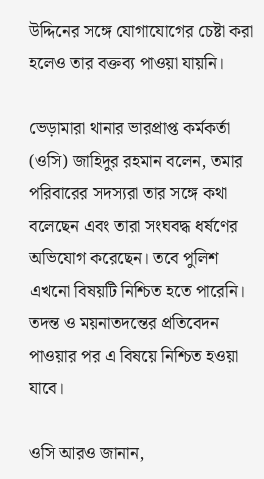উদ্দিনের সঙ্গে যোগাযোগের চেষ্টা করা হলেও তার বক্তব্য পাওয়া যায়নি।

ভেড়ামারা থানার ভারপ্রাপ্ত কর্মকর্তা (ওসি) জাহিদুর রহমান বলেন, তমার পরিবারের সদস্যরা তার সঙ্গে কথা বলেছেন এবং তারা সংঘবদ্ধ ধর্ষণের অভিযোগ করেছেন। তবে পুলিশ এখনো বিষয়টি নিশ্চিত হতে পারেনি। তদন্ত ও ময়নাতদন্তের প্রতিবেদন পাওয়ার পর এ বিষয়ে নিশ্চিত হওয়া যাবে।

ওসি আরও জানান,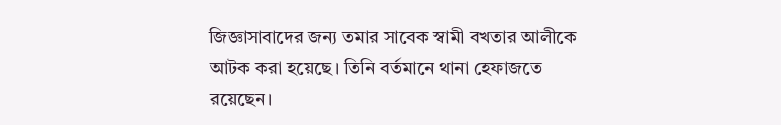জিজ্ঞাসাবাদের জন্য তমার সাবেক স্বামী বখতার আলীকে আটক করা হয়েছে। তিনি বর্তমানে থানা হেফাজতে রয়েছেন।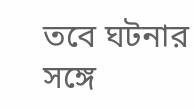তবে ঘটনার সঙ্গে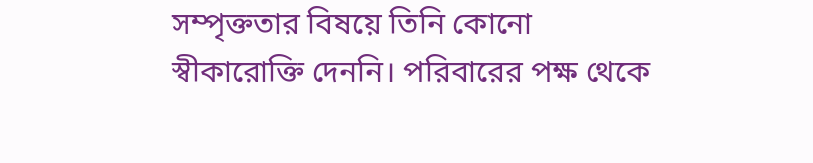সম্পৃক্ততার বিষয়ে তিনি কোনো স্বীকারোক্তি দেননি। পরিবারের পক্ষ থেকে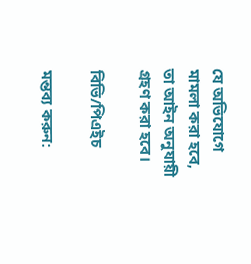যে অভিযোগে মামলা করা হবে, তা আইন অনুযায়ী গ্রহণ করা হবে।

বিভি/পিএইচ

মন্তব্য করুন: